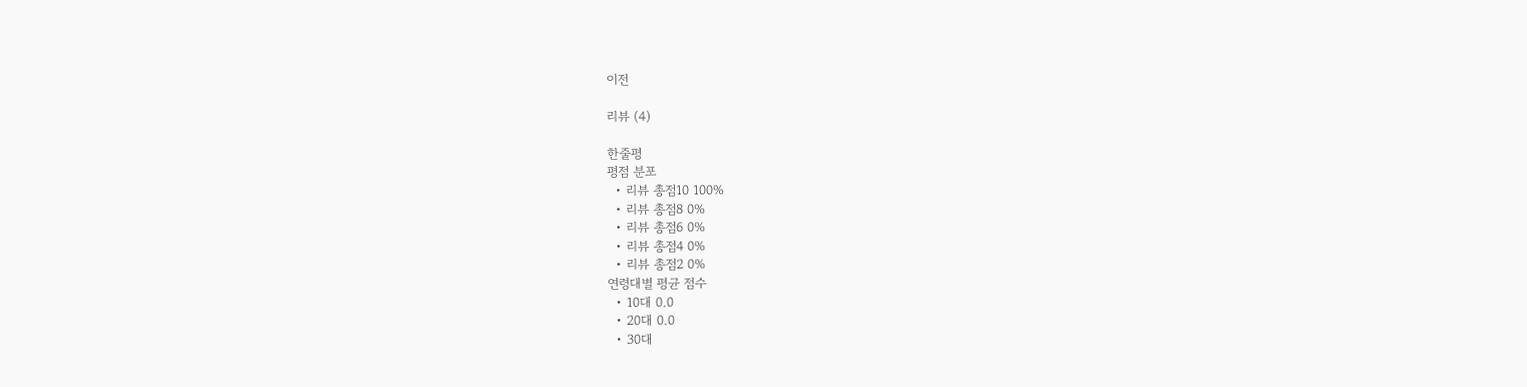이전

리뷰 (4)

한줄평
평점 분포
  • 리뷰 총점10 100%
  • 리뷰 총점8 0%
  • 리뷰 총점6 0%
  • 리뷰 총점4 0%
  • 리뷰 총점2 0%
연령대별 평균 점수
  • 10대 0.0
  • 20대 0.0
  • 30대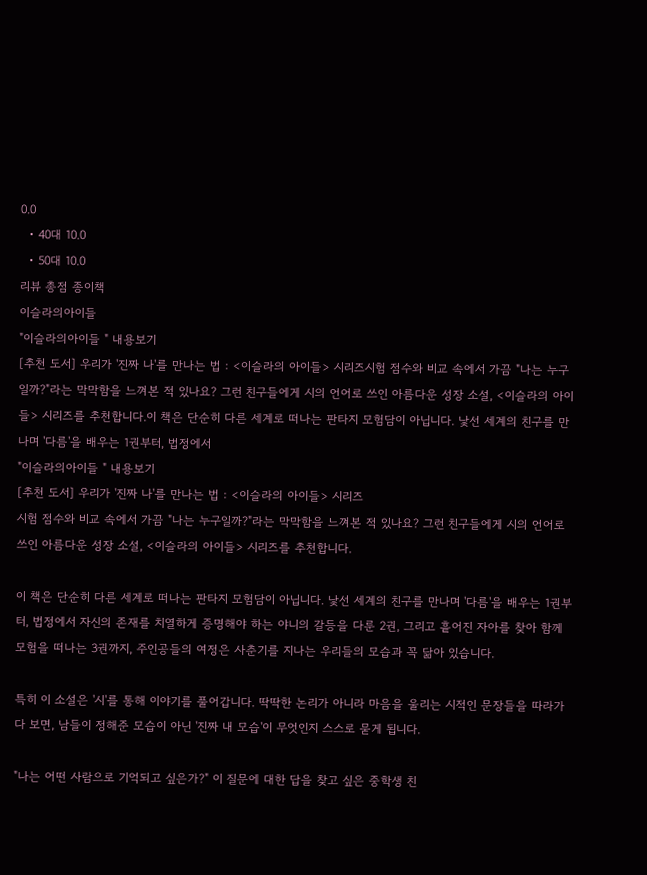0.0
  • 40대 10.0
  • 50대 10.0
리뷰 총점 종이책
이슬라의아이들
"이슬라의아이들 " 내용보기
[추천 도서] 우리가 '진짜 나'를 만나는 법 : <이슬라의 아이들> 시리즈시험 점수와 비교 속에서 가끔 "나는 누구일까?"라는 막막함을 느껴본 적 있나요? 그런 친구들에게 시의 언어로 쓰인 아름다운 성장 소설, <이슬라의 아이들> 시리즈를 추천합니다.이 책은 단순히 다른 세계로 떠나는 판타지 모험담이 아닙니다. 낯선 세계의 친구를 만나며 '다름'을 배우는 1권부터, 법정에서
"이슬라의아이들 " 내용보기
[추천 도서] 우리가 '진짜 나'를 만나는 법 : <이슬라의 아이들> 시리즈
시험 점수와 비교 속에서 가끔 "나는 누구일까?"라는 막막함을 느껴본 적 있나요? 그런 친구들에게 시의 언어로 쓰인 아름다운 성장 소설, <이슬라의 아이들> 시리즈를 추천합니다.

이 책은 단순히 다른 세계로 떠나는 판타지 모험담이 아닙니다. 낯선 세계의 친구를 만나며 '다름'을 배우는 1권부터, 법정에서 자신의 존재를 치열하게 증명해야 하는 야니의 갈등을 다룬 2권, 그리고 흩어진 자아를 찾아 함께 모험을 떠나는 3권까지, 주인공들의 여정은 사춘기를 지나는 우리들의 모습과 꼭 닮아 있습니다.

특히 이 소설은 '시'를 통해 이야기를 풀어갑니다. 딱딱한 논리가 아니라 마음을 울리는 시적인 문장들을 따라가다 보면, 남들이 정해준 모습이 아닌 '진짜 내 모습'이 무엇인지 스스로 묻게 됩니다.

"나는 어떤 사람으로 기억되고 싶은가?" 이 질문에 대한 답을 찾고 싶은 중학생 친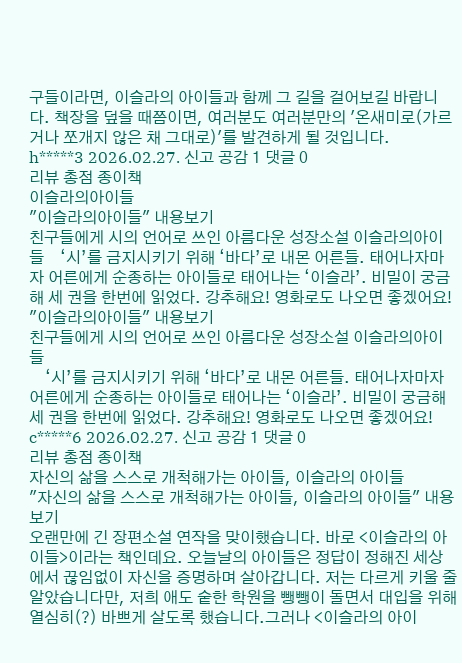구들이라면, 이슬라의 아이들과 함께 그 길을 걸어보길 바랍니다. 책장을 덮을 때쯤이면, 여러분도 여러분만의 '온새미로(가르거나 쪼개지 않은 채 그대로)'를 발견하게 될 것입니다.
h*****3 2026.02.27. 신고 공감 1 댓글 0
리뷰 총점 종이책
이슬라의아이들
"이슬라의아이들" 내용보기
친구들에게 시의 언어로 쓰인 아름다운 성장소설 이슬라의아이들    ‘시’를 금지시키기 위해 ‘바다’로 내몬 어른들. 태어나자마자 어른에게 순종하는 아이들로 태어나는 ‘이슬라’. 비밀이 궁금해 세 권을 한번에 읽었다. 강추해요! 영화로도 나오면 좋겠어요!
"이슬라의아이들" 내용보기
친구들에게 시의 언어로 쓰인 아름다운 성장소설 이슬라의아이들
    ‘시’를 금지시키기 위해 ‘바다’로 내몬 어른들. 태어나자마자 어른에게 순종하는 아이들로 태어나는 ‘이슬라’. 비밀이 궁금해 세 권을 한번에 읽었다. 강추해요! 영화로도 나오면 좋겠어요!
c*****6 2026.02.27. 신고 공감 1 댓글 0
리뷰 총점 종이책
자신의 삶을 스스로 개척해가는 아이들, 이슬라의 아이들
"자신의 삶을 스스로 개척해가는 아이들, 이슬라의 아이들" 내용보기
오랜만에 긴 장편소설 연작을 맞이했습니다. 바로 <이슬라의 아이들>이라는 책인데요. 오늘날의 아이들은 정답이 정해진 세상에서 끊임없이 자신을 증명하며 살아갑니다. 저는 다르게 키울 줄 알았습니다만, 저희 애도 숱한 학원을 뺑뺑이 돌면서 대입을 위해 열심히(?) 바쁘게 살도록 했습니다.그러나 <이슬라의 아이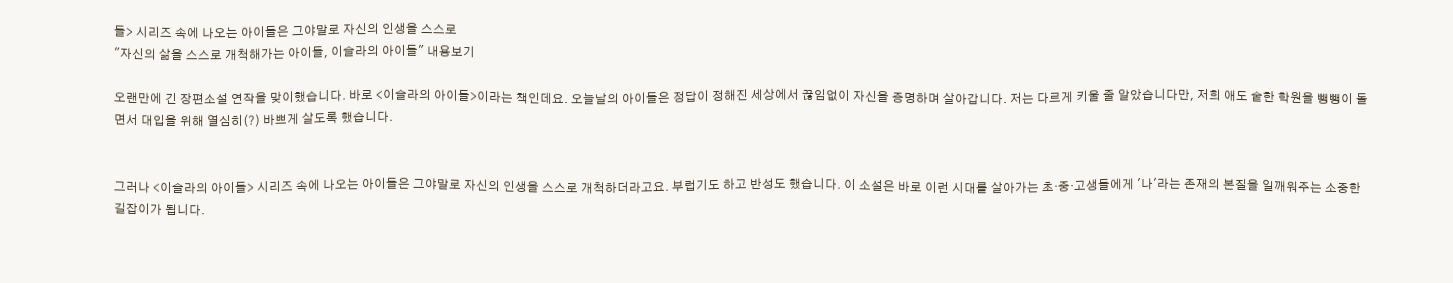들> 시리즈 속에 나오는 아이들은 그야말로 자신의 인생을 스스로
"자신의 삶을 스스로 개척해가는 아이들, 이슬라의 아이들" 내용보기

오랜만에 긴 장편소설 연작을 맞이했습니다. 바로 <이슬라의 아이들>이라는 책인데요. 오늘날의 아이들은 정답이 정해진 세상에서 끊임없이 자신을 증명하며 살아갑니다. 저는 다르게 키울 줄 알았습니다만, 저희 애도 숱한 학원을 뺑뺑이 돌면서 대입을 위해 열심히(?) 바쁘게 살도록 했습니다.


그러나 <이슬라의 아이들> 시리즈 속에 나오는 아이들은 그야말로 자신의 인생을 스스로 개척하더라고요. 부럽기도 하고 반성도 했습니다. 이 소설은 바로 이런 시대를 살아가는 초·중·고생들에게 '나'라는 존재의 본질을 일깨워주는 소중한 길잡이가 됩니다.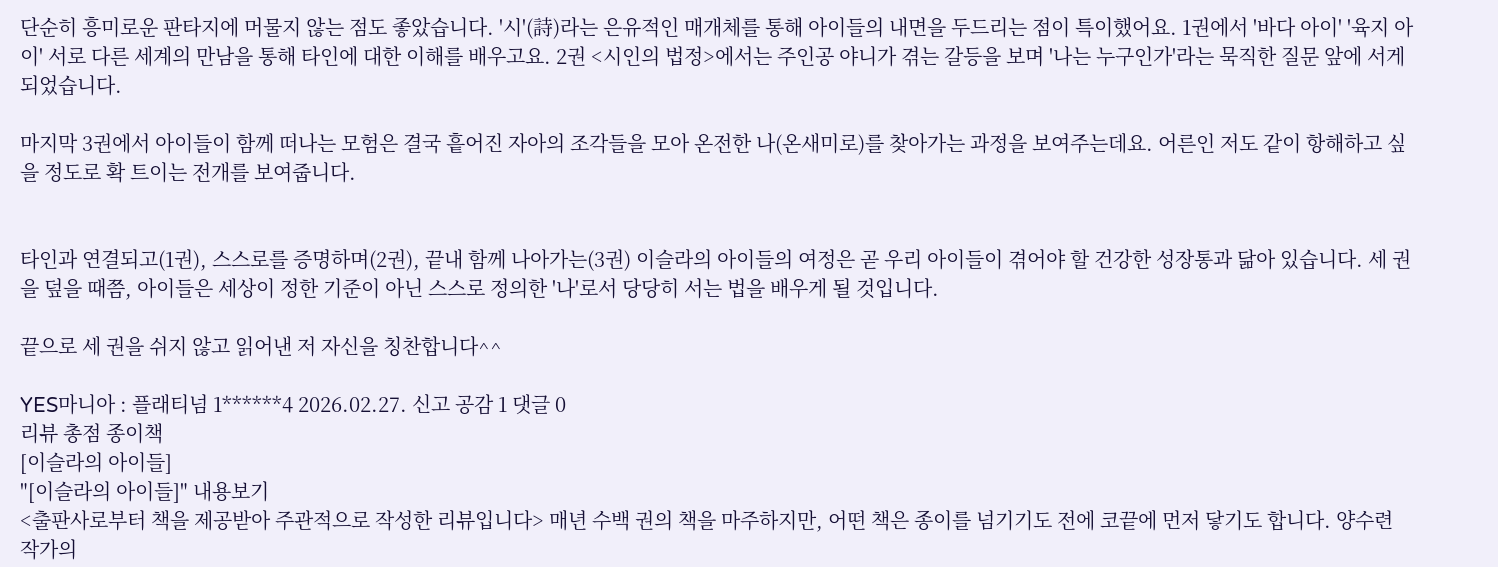단순히 흥미로운 판타지에 머물지 않는 점도 좋았습니다. '시'(詩)라는 은유적인 매개체를 통해 아이들의 내면을 두드리는 점이 특이했어요. 1권에서 '바다 아이' '육지 아이' 서로 다른 세계의 만남을 통해 타인에 대한 이해를 배우고요. 2권 <시인의 법정>에서는 주인공 야니가 겪는 갈등을 보며 '나는 누구인가'라는 묵직한 질문 앞에 서게 되었습니다.

마지막 3권에서 아이들이 함께 떠나는 모험은 결국 흩어진 자아의 조각들을 모아 온전한 나(온새미로)를 찾아가는 과정을 보여주는데요. 어른인 저도 같이 항해하고 싶을 정도로 확 트이는 전개를 보여줍니다.


타인과 연결되고(1권), 스스로를 증명하며(2권), 끝내 함께 나아가는(3권) 이슬라의 아이들의 여정은 곧 우리 아이들이 겪어야 할 건강한 성장통과 닮아 있습니다. 세 권을 덮을 때쯤, 아이들은 세상이 정한 기준이 아닌 스스로 정의한 '나'로서 당당히 서는 법을 배우게 될 것입니다.

끝으로 세 권을 쉬지 않고 읽어낸 저 자신을 칭찬합니다^^

YES마니아 : 플래티넘 1******4 2026.02.27. 신고 공감 1 댓글 0
리뷰 총점 종이책
[이슬라의 아이들]
"[이슬라의 아이들]" 내용보기
<출판사로부터 책을 제공받아 주관적으로 작성한 리뷰입니다> 매년 수백 권의 책을 마주하지만, 어떤 책은 종이를 넘기기도 전에 코끝에 먼저 닿기도 합니다. 양수련 작가의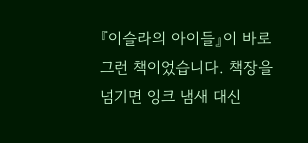『이슬라의 아이들』이 바로 그런 책이었습니다. 책장을 넘기면 잉크 냄새 대신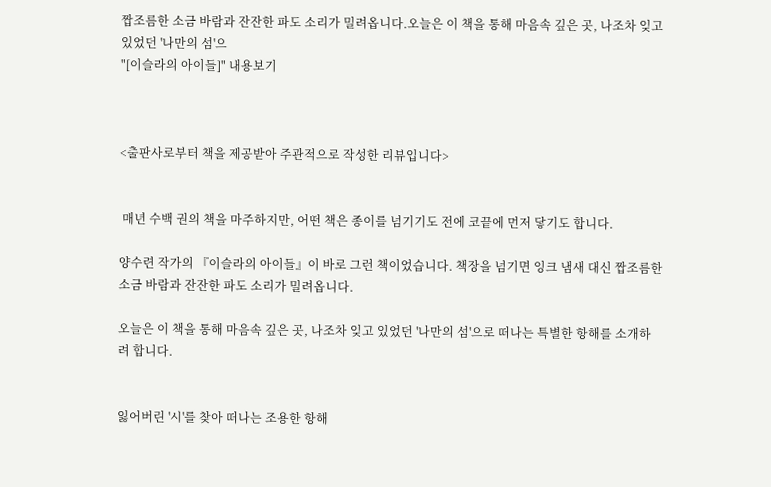짭조름한 소금 바람과 잔잔한 파도 소리가 밀려옵니다.오늘은 이 책을 통해 마음속 깊은 곳, 나조차 잊고 있었던 '나만의 섬'으
"[이슬라의 아이들]" 내용보기



<출판사로부터 책을 제공받아 주관적으로 작성한 리뷰입니다>


 매년 수백 권의 책을 마주하지만, 어떤 책은 종이를 넘기기도 전에 코끝에 먼저 닿기도 합니다.

양수련 작가의 『이슬라의 아이들』이 바로 그런 책이었습니다. 책장을 넘기면 잉크 냄새 대신 짭조름한 소금 바람과 잔잔한 파도 소리가 밀려옵니다.

오늘은 이 책을 통해 마음속 깊은 곳, 나조차 잊고 있었던 '나만의 섬'으로 떠나는 특별한 항해를 소개하려 합니다.


잃어버린 '시'를 찾아 떠나는 조용한 항해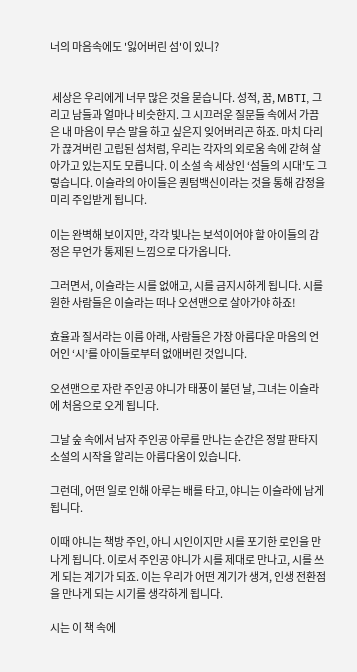너의 마음속에도 '잃어버린 섬'이 있니?


 세상은 우리에게 너무 많은 것을 묻습니다. 성적, 꿈, MBTI, 그리고 남들과 얼마나 비슷한지. 그 시끄러운 질문들 속에서 가끔은 내 마음이 무슨 말을 하고 싶은지 잊어버리곤 하죠. 마치 다리가 끊겨버린 고립된 섬처럼, 우리는 각자의 외로움 속에 갇혀 살아가고 있는지도 모릅니다. 이 소설 속 세상인 ‘섬들의 시대’도 그렇습니다. 이슬라의 아이들은 퀀텀백신이라는 것을 통해 감정을 미리 주입받게 됩니다.

이는 완벽해 보이지만, 각각 빛나는 보석이어야 할 아이들의 감정은 무언가 통제된 느낌으로 다가옵니다.

그러면서, 이슬라는 시를 없애고, 시를 금지시하게 됩니다. 시를 원한 사람들은 이슬라는 떠나 오션맨으로 살아가야 하죠!

효율과 질서라는 이름 아래, 사람들은 가장 아름다운 마음의 언어인 ‘시’를 아이들로부터 없애버린 것입니다.

오션맨으로 자란 주인공 야니가 태풍이 불던 날, 그녀는 이슬라에 처음으로 오게 됩니다.

그날 숲 속에서 남자 주인공 아루를 만나는 순간은 정말 판타지 소설의 시작을 알리는 아름다움이 있습니다.

그런데, 어떤 일로 인해 아루는 배를 타고, 야니는 이슬라에 남게 됩니다.

이때 야니는 책방 주인, 아니 시인이지만 시를 포기한 로인을 만나게 됩니다. 이로서 주인공 야니가 시를 제대로 만나고, 시를 쓰게 되는 계기가 되죠. 이는 우리가 어떤 계기가 생겨, 인생 전환점을 만나게 되는 시기를 생각하게 됩니다.

시는 이 책 속에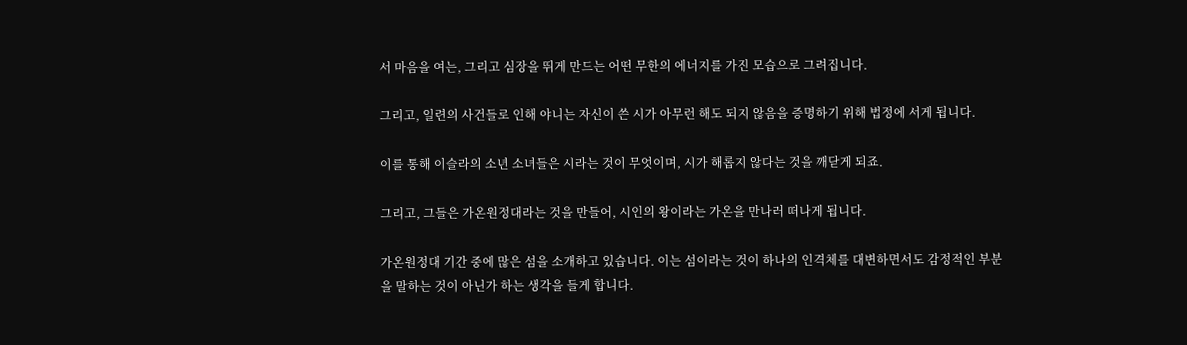서 마음을 여는, 그리고 심장을 뛰게 만드는 어떤 무한의 에너지를 가진 모습으로 그려집니다.

그리고, 일련의 사건들로 인해 야니는 자신이 쓴 시가 아무런 해도 되지 않음을 증명하기 위해 법정에 서게 됩니다.

이를 통해 이슬라의 소년 소녀들은 시라는 것이 무엇이며, 시가 해롭지 않다는 것을 깨닫게 되죠.

그리고, 그들은 가온원정대라는 것을 만들어, 시인의 왕이라는 가온을 만나러 떠나게 됩니다.

가온원정대 기간 중에 많은 섬을 소개하고 있습니다. 이는 섬이라는 것이 하나의 인격체를 대변하면서도 감정적인 부분을 말하는 것이 아닌가 하는 생각을 들게 합니다.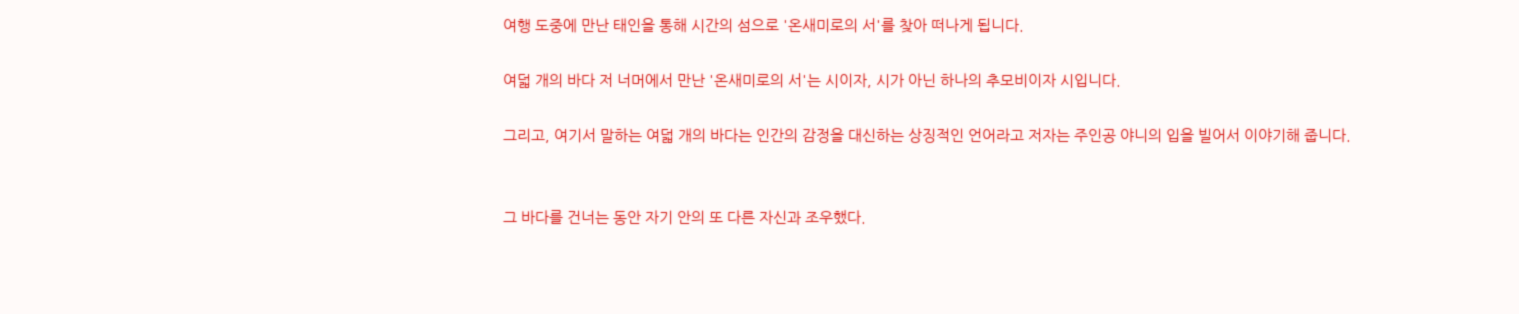여행 도중에 만난 태인을 통해 시간의 섬으로 '온새미로의 서'를 찾아 떠나게 됩니다.

여덟 개의 바다 저 너머에서 만난 '온새미로의 서'는 시이자, 시가 아닌 하나의 추모비이자 시입니다.

그리고, 여기서 말하는 여덟 개의 바다는 인간의 감정을 대신하는 상징적인 언어라고 저자는 주인공 야니의 입을 빌어서 이야기해 줍니다.


그 바다를 건너는 동안 자기 안의 또 다른 자신과 조우했다.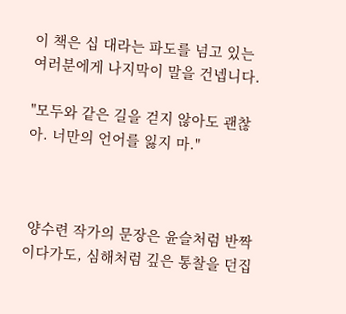이 책은 십 대라는 파도를 넘고 있는 여러분에게 나지막이 말을 건넵니다.

"모두와 같은 길을 걷지 않아도 괜찮아. 너만의 언어를 잃지 마."



 양수련 작가의 문장은 윤슬처럼 반짝이다가도, 심해처럼 깊은 통찰을 던집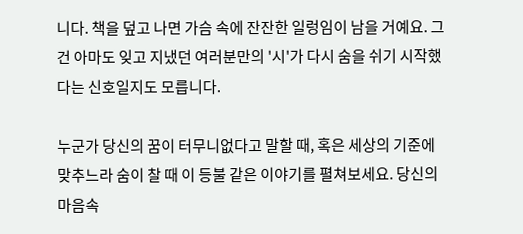니다. 책을 덮고 나면 가슴 속에 잔잔한 일렁임이 남을 거예요. 그건 아마도 잊고 지냈던 여러분만의 '시'가 다시 숨을 쉬기 시작했다는 신호일지도 모릅니다.

누군가 당신의 꿈이 터무니없다고 말할 때, 혹은 세상의 기준에 맞추느라 숨이 찰 때 이 등불 같은 이야기를 펼쳐보세요. 당신의 마음속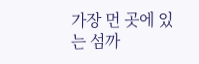가장 먼 곳에 있는 섬까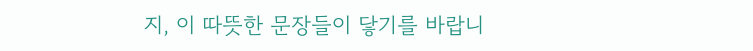지, 이 따뜻한 문장들이 닿기를 바랍니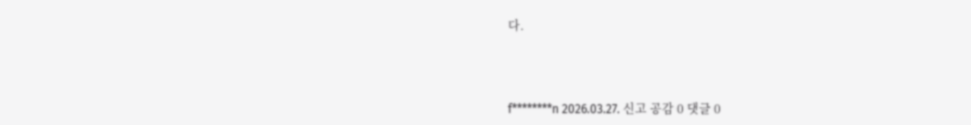다.



f********n 2026.03.27. 신고 공감 0 댓글 0